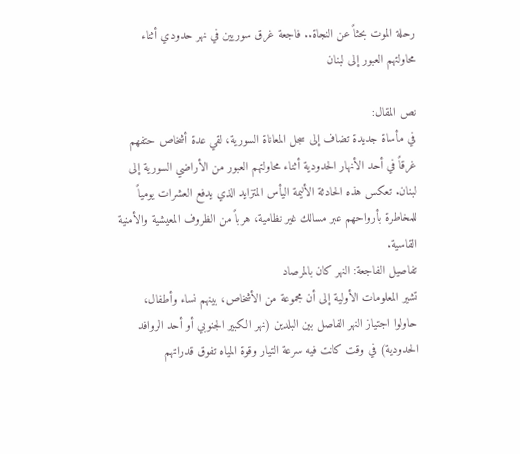رحلة الموت بحثاً عن النجاة.. فاجعة غرق سوريين في نهر حدودي أثناء محاولتهم العبور إلى لبنان

نص المقال:
في مأساة جديدة تضاف إلى سجل المعاناة السورية، لقي عدة أشخاص حتفهم غرقاً في أحد الأنهار الحدودية أثناء محاولتهم العبور من الأراضي السورية إلى لبنان. تعكس هذه الحادثة الأليمة اليأس المتزايد الذي يدفع العشرات يومياً للمخاطرة بأرواحهم عبر مسالك غير نظامية، هرباً من الظروف المعيشية والأمنية القاسية.
تفاصيل الفاجعة: النهر كان بالمرصاد
تشير المعلومات الأولية إلى أن مجموعة من الأشخاص، بينهم نساء وأطفال، حاولوا اجتياز النهر الفاصل بين البلدين (نهر الكبير الجنوبي أو أحد الروافد الحدودية) في وقت كانت فيه سرعة التيار وقوة المياه تفوق قدراتهم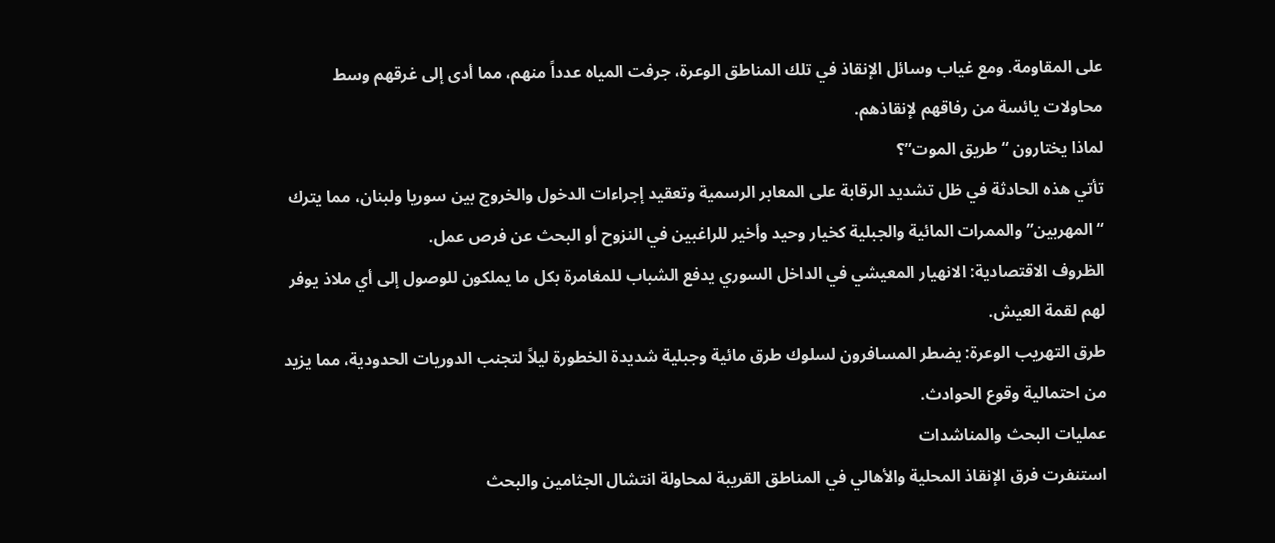على المقاومة. ومع غياب وسائل الإنقاذ في تلك المناطق الوعرة، جرفت المياه عدداً منهم، مما أدى إلى غرقهم وسط محاولات يائسة من رفاقهم لإنقاذهم.
لماذا يختارون “طريق الموت”؟
تأتي هذه الحادثة في ظل تشديد الرقابة على المعابر الرسمية وتعقيد إجراءات الدخول والخروج بين سوريا ولبنان، مما يترك “المهربين” والممرات المائية والجبلية كخيار وحيد وأخير للراغبين في النزوح أو البحث عن فرص عمل.
الظروف الاقتصادية: الانهيار المعيشي في الداخل السوري يدفع الشباب للمغامرة بكل ما يملكون للوصول إلى أي ملاذ يوفر لهم لقمة العيش.
طرق التهريب الوعرة: يضطر المسافرون لسلوك طرق مائية وجبلية شديدة الخطورة ليلاً لتجنب الدوريات الحدودية، مما يزيد من احتمالية وقوع الحوادث.
عمليات البحث والمناشدات
استنفرت فرق الإنقاذ المحلية والأهالي في المناطق القريبة لمحاولة انتشال الجثامين والبحث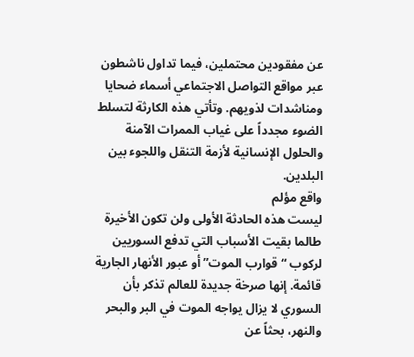عن مفقودين محتملين، فيما تداول ناشطون عبر مواقع التواصل الاجتماعي أسماء ضحايا ومناشدات لذويهم. وتأتي هذه الكارثة لتسلط الضوء مجدداً على غياب الممرات الآمنة والحلول الإنسانية لأزمة التنقل واللجوء بين البلدين.
واقع مؤلم
ليست هذه الحادثة الأولى ولن تكون الأخيرة طالما بقيت الأسباب التي تدفع السوريين لركوب “قوارب الموت” أو عبور الأنهار الجارية قائمة. إنها صرخة جديدة للعالم تذكر بأن السوري لا يزال يواجه الموت في البر والبحر والنهر، بحثاً عن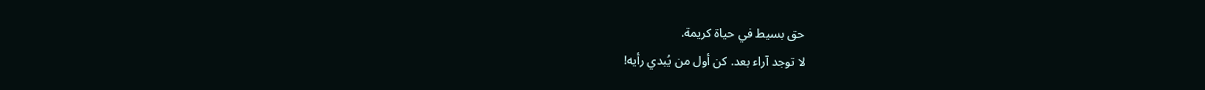حق بسيط في حياة كريمة.
لا توجد آراء بعد. كن أول من يُبدي رأيه!